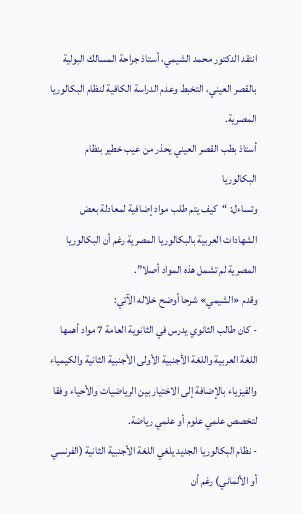انتقد الدكتور محمد الشيمي، أستاذ جراحة المسالك البولية بالقصر العيني، التخبط وعدم الدراسة الكافية لنظام البكالوريا المصرية.
أستاذ بطب القصر العيني يحذر من عيب خطير بنظام البكالوريا
وتساءل: “كيف يتم طلب مواد إضافية لمعادلة بعض الشهادات العربية بالبكالوريا المصرية رغم أن البكالوريا المصرية لم تشمل هذه المواد أصلا”.
وقدم «الشيمي» شرحا أوضح خلاله الآتي:
- كان طالب الثانوي يدرس في الثانوية العامة 7 مواد أهمها اللغة العربية واللغة الأجنبية الأولى الأجنبية الثانية والكيمياء والفيزياء بالإضافة إلى الاختيار بين الرياضيات والأحياء وفقا لتخصص علمي علوم أو علمي رياضة.
- نظام البكالوريا الجديد يلغي اللغة الأجنبية الثانية (الفرنسي أو الألماني) رغم أن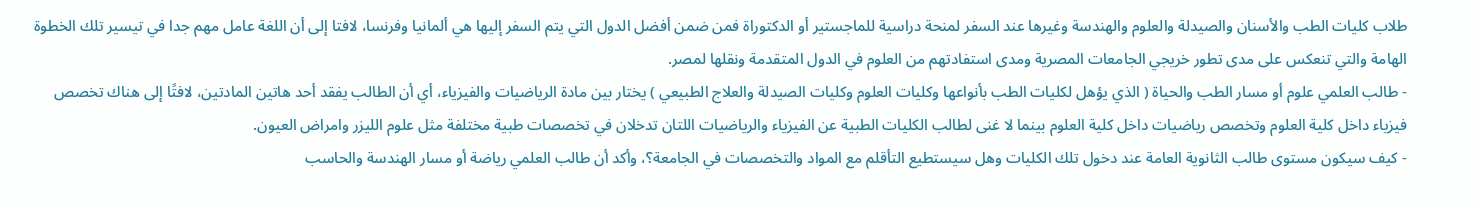طلاب كليات الطب والأسنان والصيدلة والعلوم والهندسة وغيرها عند السفر لمنحة دراسية للماجستير أو الدكتوراة فمن ضمن أفضل الدول التي يتم السفر إليها هي ألمانيا وفرنسا، لافتا إلى أن اللغة عامل مهم جدا في تيسير تلك الخطوة الهامة والتي تنعكس على مدى تطور خريجي الجامعات المصرية ومدى استفادتهم من العلوم في الدول المتقدمة ونقلها لمصر.
- طالب العلمي علوم أو مسار الطب والحياة ( الذي يؤهل لكليات الطب بأنواعها وكليات العلوم وكليات الصيدلة والعلاج الطبيعي ) يختار بين مادة الرياضيات والفيزياء، أي أن الطالب يفقد أحد هاتين المادتين، لافتًا إلى هناك تخصص فيزياء داخل كلية العلوم وتخصص رياضيات داخل كلية العلوم بينما لا غنى لطالب الكليات الطبية عن الفيزياء والرياضيات اللتان تدخلان في تخصصات طبية مختلفة مثل علوم الليزر وامراض العيون.
- كيف سيكون مستوى طالب الثانوية العامة عند دخول تلك الكليات وهل سيستطيع التأقلم مع المواد والتخصصات في الجامعة؟، وأكد أن طالب العلمي رياضة أو مسار الهندسة والحاسب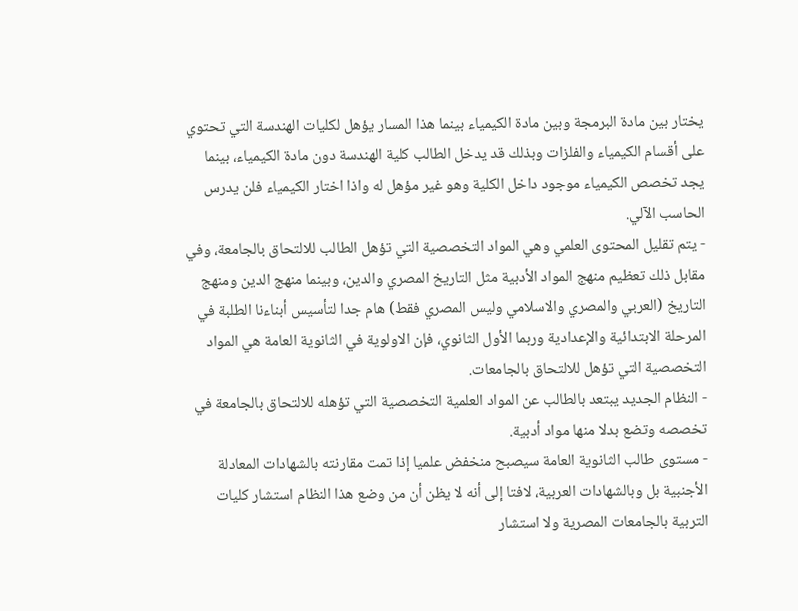يختار بين مادة البرمجة وبين مادة الكيمياء بينما هذا المسار يؤهل لكليات الهندسة التي تحتوي على أقسام الكيمياء والفلزات وبذلك قد يدخل الطالب كلية الهندسة دون مادة الكيمياء، بينما يجد تخصص الكيمياء موجود داخل الكلية وهو غير مؤهل له واذا اختار الكيمياء فلن يدرس الحاسب الآلي.
- يتم تقليل المحتوى العلمي وهي المواد التخصصية التي تؤهل الطالب للالتحاق بالجامعة، وفي مقابل ذلك تعظيم منهج المواد الأدبية مثل التاريخ المصري والدين، وبينما منهج الدين ومنهج التاريخ (العربي والمصري والاسلامي وليس المصري فقط) هام جدا لتأسيس أبناءنا الطلبة في المرحلة الابتدائية والإعدادية وربما الأول الثانوي، فإن الاولوية في الثانوية العامة هي المواد التخصصية التي تؤهل للالتحاق بالجامعات.
- النظام الجديد يبتعد بالطالب عن المواد العلمية التخصصية التي تؤهله للالتحاق بالجامعة في تخصصه وتضع بدلا منها مواد أدبية.
- مستوى طالب الثانوية العامة سيصبح منخفض علميا إذا تمت مقارنته بالشهادات المعادلة الأجنبية بل وبالشهادات العربية، لافتا إلى أنه لا يظن أن من وضع هذا النظام استشار كليات التربية بالجامعات المصرية ولا استشار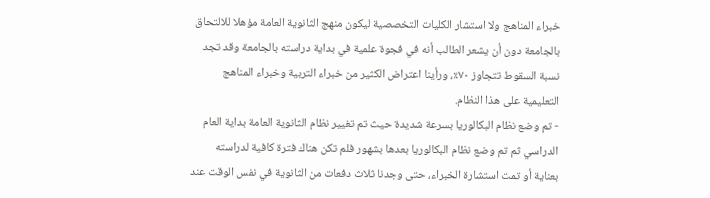خبراء المناهج ولا استشار الكليات التخصصية ليكون منهج الثانوية العامة مؤهلا للالتحاق بالجامعة دون أن يشعر الطالب أنه في فجوة علمية في بداية دراسته بالجامعة وقد تجد نسبة السقوط تتجاوز ٧٠٪، ورأينا اعتراض الكثير من خبراء التربية وخبراء المناهج التعليمية على هذا النظام.
- تم وضع نظام البكالوريا بسرعة شديدة حيث تم تغيير نظام الثانوية العامة بداية العام الدراسي ثم تم وضع نظام البكالوريا بعدها بشهور فلم تكن هناك فترة كافية لدراسته بعناية أو تمت استشارة الخبراء، حتى وجدنا ثلاث دفعات من الثانوية في نفس الوقت عند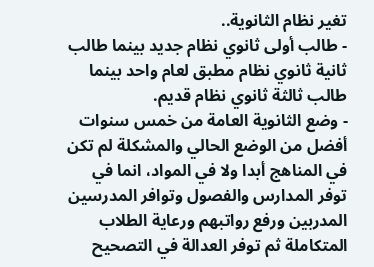تغير نظام الثانوية..
- طالب أولى ثانوي نظام جديد بينما طالب ثانية ثانوي نظام مطبق لعام واحد بينما طالب ثالثة ثانوي نظام قديم.
- وضع الثانوية العامة من خمس سنوات أفضل من الوضع الحالي والمشكلة لم تكن في المناهج أبدا ولا في المواد، انما في توفر المدارس والفصول وتوافر المدرسين المدربين ورفع رواتبهم ورعاية الطلاب المتكاملة ثم توفر العدالة في التصحيح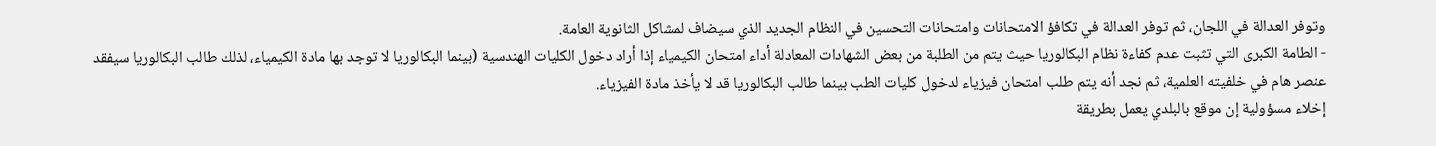وتوفر العدالة في اللجان، ثم توفر العدالة في تكافؤ الامتحانات وامتحانات التحسين في النظام الجديد الذي سيضاف لمشاكل الثانوية العامة.
- الطامة الكبرى التي تثبت عدم كفاءة نظام البكالوريا حيث يتم من الطلبة من بعض الشهادات المعادلة أداء امتحان الكيمياء إذا أراد دخول الكليات الهندسية (بينما البكالوريا لا توجد بها مادة الكيمياء، لذلك طالب البكالوريا سيفقد عنصر هام في خلفيته العلمية، ثم نجد أنه يتم طلب امتحان فيزياء لدخول كليات الطب بينما طالب البكالوريا قد لا يأخذ مادة الفيزياء.
إخلاء مسؤولية إن موقع بالبلدي يعمل بطريقة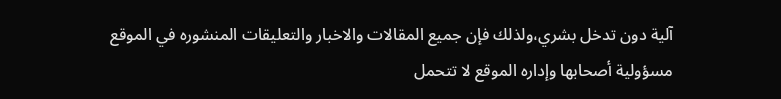آلية دون تدخل بشري،ولذلك فإن جميع المقالات والاخبار والتعليقات المنشوره في الموقع مسؤولية أصحابها وإداره الموقع لا تتحمل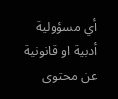أي مسؤولية أدبية او قانونية عن محتوى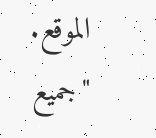الموقع.
"جميع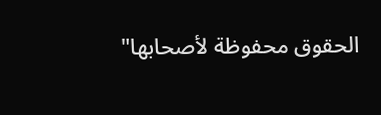الحقوق محفوظة لأصحابها"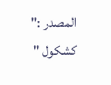المصدر :" كشكول "